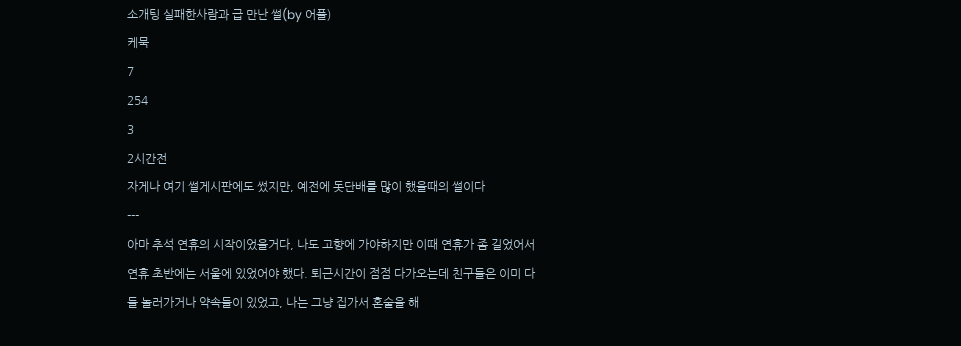소개팅 실패한사람과 급 만난 썰(by 어플)
케묵
7
254
3
2시간전
자게나 여기 썰게시판에도 썼지만, 예전에 돗단배를 많이 했을때의 썰이다
---
아마 추석 연휴의 시작이었을거다, 나도 고향에 가야하지만 이때 연휴가 좀 길었어서 연휴 초반에는 서울에 있었어야 했다. 퇴근시간이 점점 다가오는데 친구들은 이미 다들 놀러가거나 약속들이 있었고, 나는 그냥 집가서 혼술을 해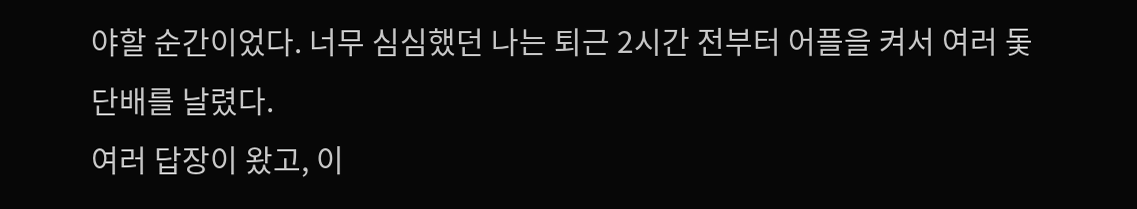야할 순간이었다. 너무 심심했던 나는 퇴근 2시간 전부터 어플을 켜서 여러 돛단배를 날렸다.
여러 답장이 왔고, 이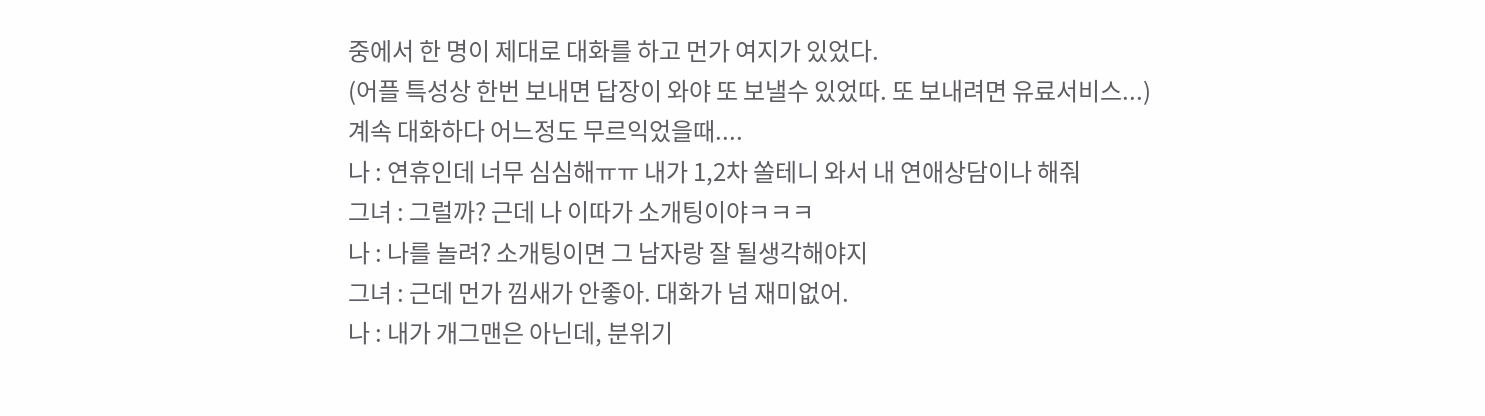중에서 한 명이 제대로 대화를 하고 먼가 여지가 있었다.
(어플 특성상 한번 보내면 답장이 와야 또 보낼수 있었따. 또 보내려면 유료서비스...)
계속 대화하다 어느정도 무르익었을때....
나 : 연휴인데 너무 심심해ㅠㅠ 내가 1,2차 쏠테니 와서 내 연애상담이나 해줘
그녀 : 그럴까? 근데 나 이따가 소개팅이야ㅋㅋㅋ
나 : 나를 놀려? 소개팅이면 그 남자랑 잘 될생각해야지
그녀 : 근데 먼가 낌새가 안좋아. 대화가 넘 재미없어.
나 : 내가 개그맨은 아닌데, 분위기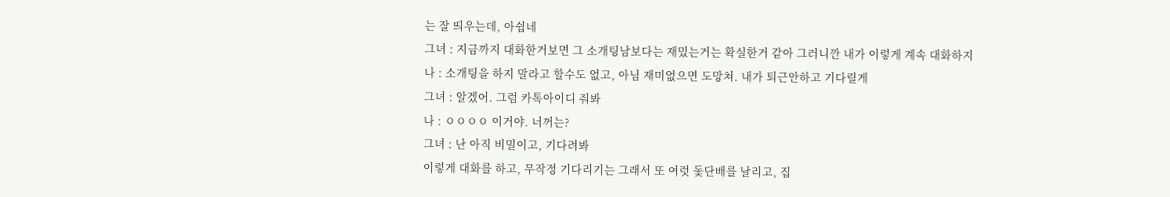는 잘 띄우는데, 아쉽네
그녀 : 지금까지 대화한거보면 그 소개팅남보다는 재밌는거는 확실한거 같아 그러니깐 내가 이렇게 계속 대화하지
나 : 소개팅을 하지 말라고 할수도 없고, 아님 재미없으면 도망쳐. 내가 퇴근안하고 기다릴게
그녀 : 알겠어. 그럼 카톡아이디 줘봐
나 : ㅇㅇㅇㅇ 이거야. 너꺼는?
그녀 : 난 아직 비밀이고, 기다려봐
이렇게 대화를 하고, 무작정 기다리기는 그래서 또 여럿 돛단배를 날리고, 집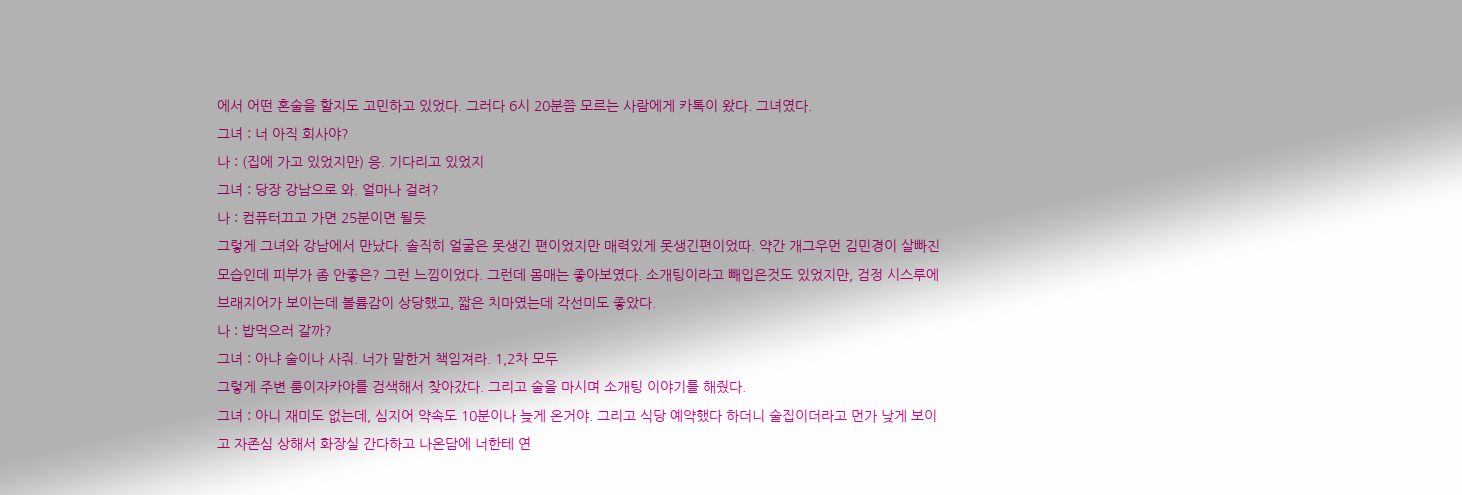에서 어떤 혼술을 할지도 고민하고 있었다. 그러다 6시 20분쯤 모르는 사람에게 카톡이 왔다. 그녀였다.
그녀 : 너 아직 회사야?
나 : (집에 가고 있었지만) 응. 기다리고 있었지
그녀 : 당장 강남으로 와. 얼마나 걸려?
나 : 컴퓨터끄고 가면 25분이면 될듯
그렇게 그녀와 강남에서 만났다. 솔직히 얼굴은 못생긴 편이었지만 매력있게 못생긴편이었따. 약간 개그우먼 김민경이 살빠진 모습인데 피부가 좀 안좋은? 그런 느낌이었다. 그런데 몸매는 좋아보였다. 소개팅이라고 빼입은것도 있었지만, 검정 시스루에 브래지어가 보이는데 볼륨감이 상당했고, 짧은 치마였는데 각선미도 좋았다.
나 : 밥먹으러 갈까?
그녀 : 아냐 술이나 사줘. 너가 말한거 책임져라. 1,2차 모두
그렇게 주변 룸이자카야를 검색해서 찾아갔다. 그리고 술을 마시며 소개팅 이야기를 해줬다.
그녀 : 아니 재미도 없는데, 심지어 약속도 10분이나 늦게 온거야. 그리고 식당 예약했다 하더니 술집이더라고 먼가 낮게 보이고 자존심 상해서 화장실 간다하고 나온담에 너한테 연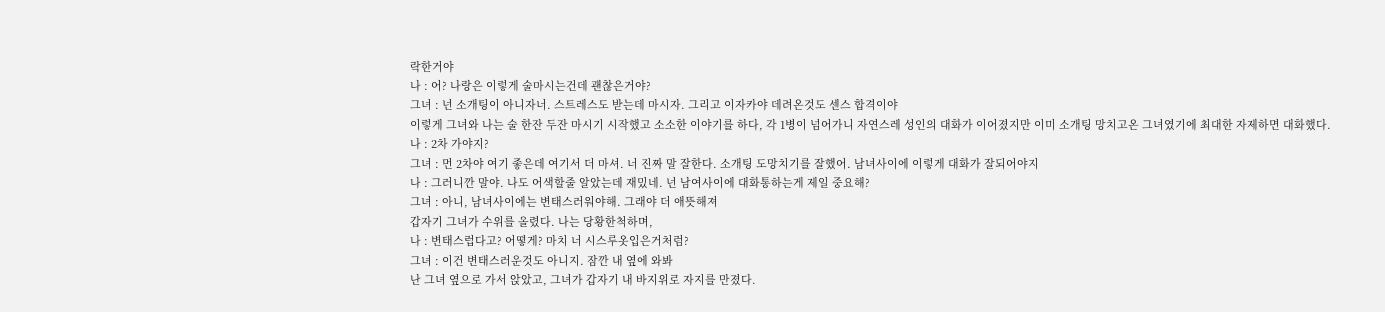락한거야
나 : 어? 나랑은 이렇게 술마시는건데 괜찮은거야?
그녀 : 넌 소개팅이 아니자너. 스트레스도 받는데 마시자. 그리고 이자카야 데려온것도 센스 합격이야
이렇게 그녀와 나는 술 한잔 두잔 마시기 시작했고 소소한 이야기를 하다, 각 1병이 넘어가니 자연스레 성인의 대화가 이어졌지만 이미 소개팅 망치고온 그녀였기에 최대한 자제하면 대화했다.
나 : 2차 가야지?
그녀 : 먼 2차야 여기 좋은데 여기서 더 마셔. 너 진짜 말 잘한다. 소개팅 도망치기를 잘했어. 남녀사이에 이렇게 대화가 잘되어야지
나 : 그러니깐 말야. 나도 어색할줄 알았는데 재밌네. 넌 남여사이에 대화통하는게 제일 중요해?
그녀 : 아니, 남녀사이에는 변태스러워야해. 그래야 더 애뜻해져
갑자기 그녀가 수위를 올렸다. 나는 당황한척하며,
나 : 변태스럽다고? 어떻게? 마치 너 시스루옷입은거처럼?
그녀 : 이건 변태스러운것도 아니지. 잠깐 내 옆에 와봐
난 그녀 옆으로 가서 앉았고, 그녀가 갑자기 내 바지위로 자지를 만졌다.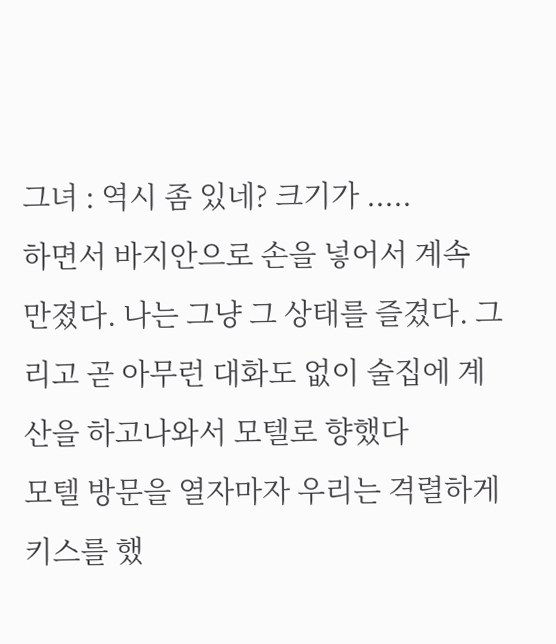그녀 : 역시 좀 있네? 크기가 .....
하면서 바지안으로 손을 넣어서 계속 만졌다. 나는 그냥 그 상태를 즐겼다. 그리고 곧 아무런 대화도 없이 술집에 계산을 하고나와서 모텔로 향했다
모텔 방문을 열자마자 우리는 격렬하게 키스를 했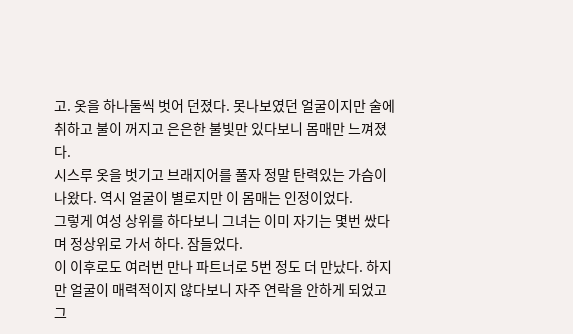고. 옷을 하나둘씩 벗어 던졌다. 못나보였던 얼굴이지만 술에 취하고 불이 꺼지고 은은한 불빛만 있다보니 몸매만 느껴졌다.
시스루 옷을 벗기고 브래지어를 풀자 정말 탄력있는 가슴이 나왔다. 역시 얼굴이 별로지만 이 몸매는 인정이었다.
그렇게 여성 상위를 하다보니 그녀는 이미 자기는 몇번 쌌다며 정상위로 가서 하다. 잠들었다.
이 이후로도 여러번 만나 파트너로 5번 정도 더 만났다. 하지만 얼굴이 매력적이지 않다보니 자주 연락을 안하게 되었고 그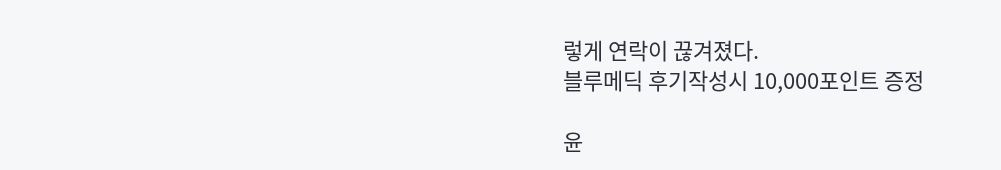렇게 연락이 끊겨졌다.
블루메딕 후기작성시 10,000포인트 증정

윤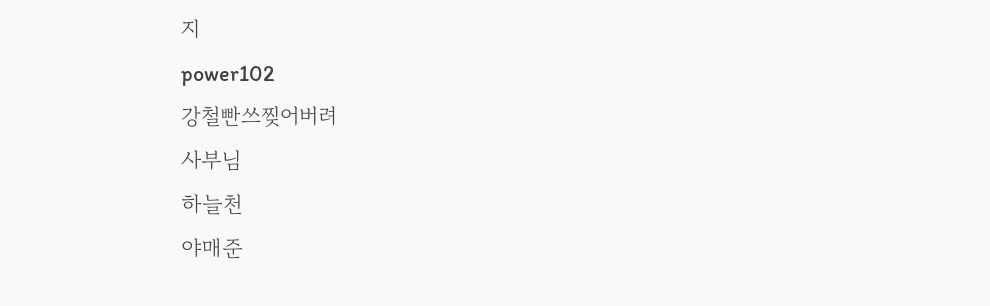지
power102
강철빤쓰찢어버려
사부님
하늘천
야매준